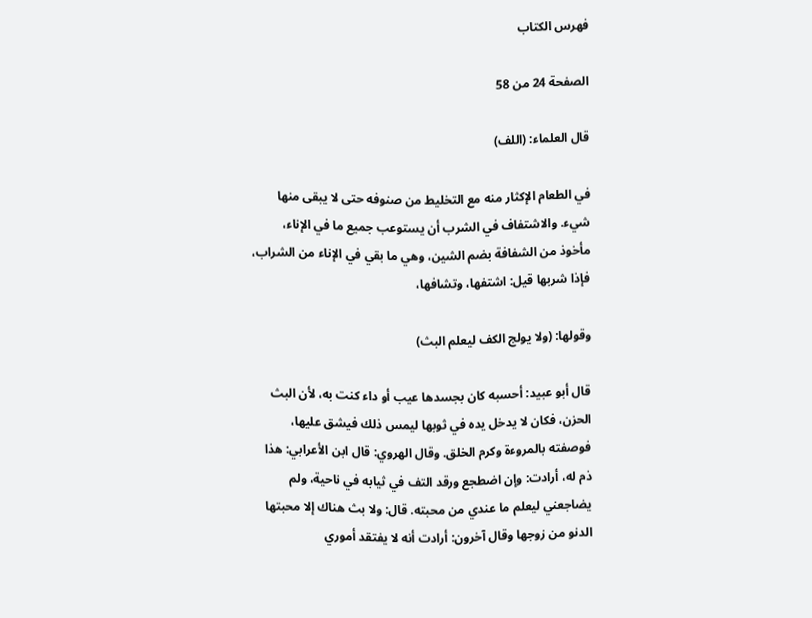فهرس الكتاب

الصفحة 24 من 58

قال العلماء: (اللف)

في الطعام الإكثار منه مع التخليط من صنوفه حتى لا يبقى منها شيء. والاشتفاف في الشرب أن يستوعب جميع ما في الإناء، مأخوذ من الشفافة بضم الشين، وهي ما بقي في الإناء من الشراب، فإذا شربها قيل: اشتفها، وتشافها،

وقولها: (ولا يولج الكف ليعلم البث)

قال أبو عبيد: أحسبه كان بجسدها عيب أو داء كنت به، لأن البث الحزن، فكان لا يدخل يده في ثوبها ليمس ذلك فيشق عليها، فوصفته بالمروءة وكرم الخلق. وقال الهروي: قال ابن الأعرابي: هذا ذم له، أرادت: وإن اضطجع ورقد التف في ثيابه في ناحية، ولم يضاجعني ليعلم ما عندي من محبته. قال: ولا بث هناك إلا محبتها الدنو من زوجها وقال آخرون: أرادت أنه لا يفتقد أموري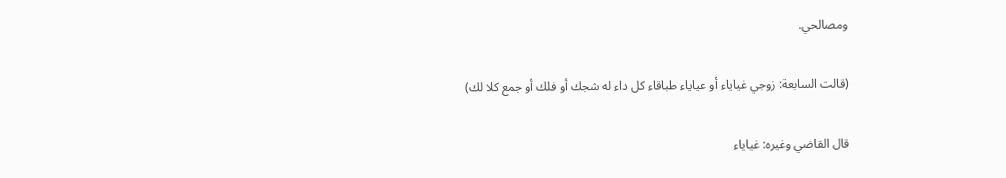ومصالحي.

(قالت السابعة: زوجي غياياء أو عياياء طباقاء كل داء له شجك أو فلك أو جمع كلا لك)

قال القاضي وغيره: غياياء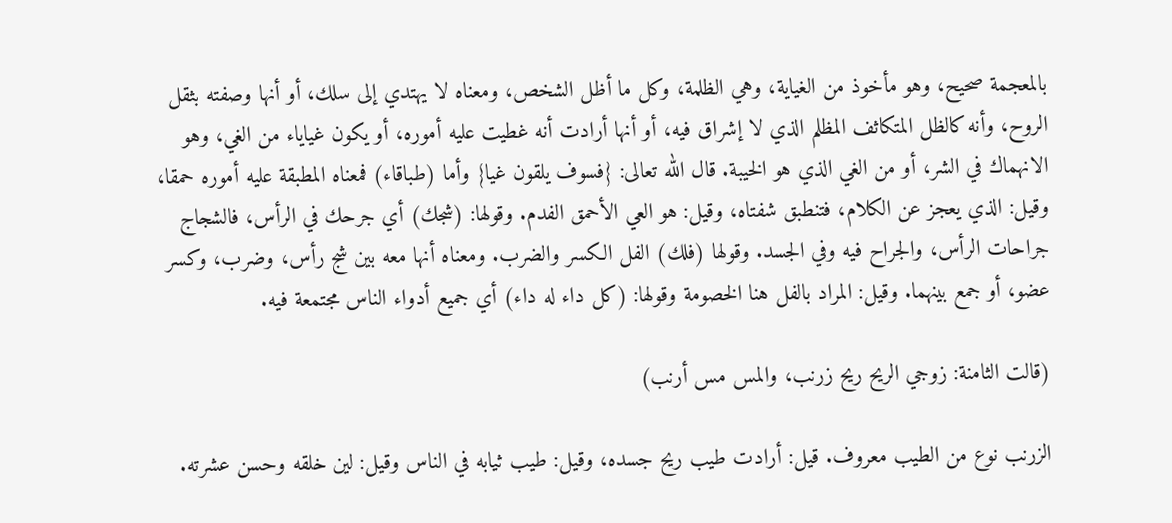بالمعجمة صحيح، وهو مأخوذ من الغياية، وهي الظلمة، وكل ما أظل الشخص، ومعناه لا يهتدي إلى سلك، أو أنها وصفته بثقل الروح، وأنه كالظل المتكاثف المظلم الذي لا إشراق فيه، أو أنها أرادت أنه غطيت عليه أموره، أو يكون غياياء من الغي، وهو الانهماك في الشر، أو من الغي الذي هو الخيبة. قال الله تعالى: {فسوف يلقون غيا} وأما (طباقاء) فمعناه المطبقة عليه أموره حمقا، وقيل: الذي يعجز عن الكلام، فتنطبق شفتاه، وقيل: هو العي الأحمق الفدم. وقولها: (شجك) أي جرحك في الرأس، فالشجاج جراحات الرأس، والجراح فيه وفي الجسد. وقولها (فلك) الفل الكسر والضرب. ومعناه أنها معه بين شج رأس، وضرب، وكسر عضو، أو جمع بينهما. وقيل: المراد بالفل هنا الخصومة وقولها: (كل داء له داء) أي جميع أدواء الناس مجتمعة فيه.

(قالت الثامنة: زوجي الريح ريح زرنب، والمس مس أرنب)

الزرنب نوع من الطيب معروف. قيل: أرادت طيب ريح جسده، وقيل: طيب ثيابه في الناس وقيل: لين خلقه وحسن عشرته.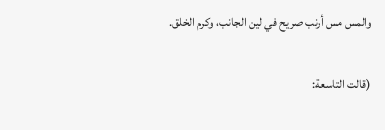والمس مس أرنب صريح في لين الجانب، وكرم الخلق.

(قالت التاسعة: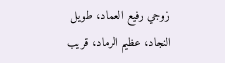زوجي رفيع العماد، طويل النجاد، عظيم الرماد، قريب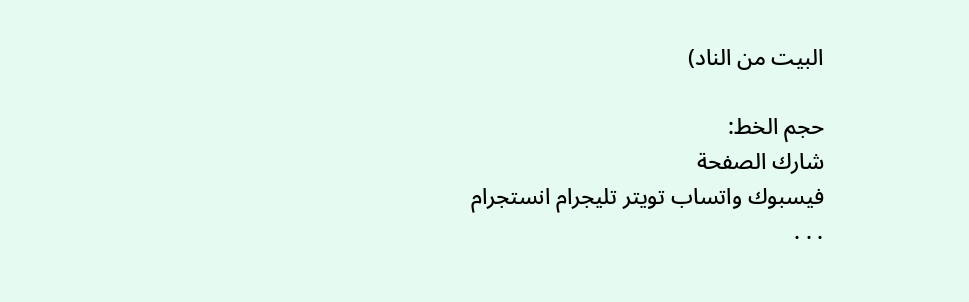البيت من الناد)

حجم الخط:
شارك الصفحة
فيسبوك واتساب تويتر تليجرام انستجرام
. . .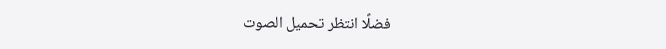فضلًا انتظر تحميل الصوت